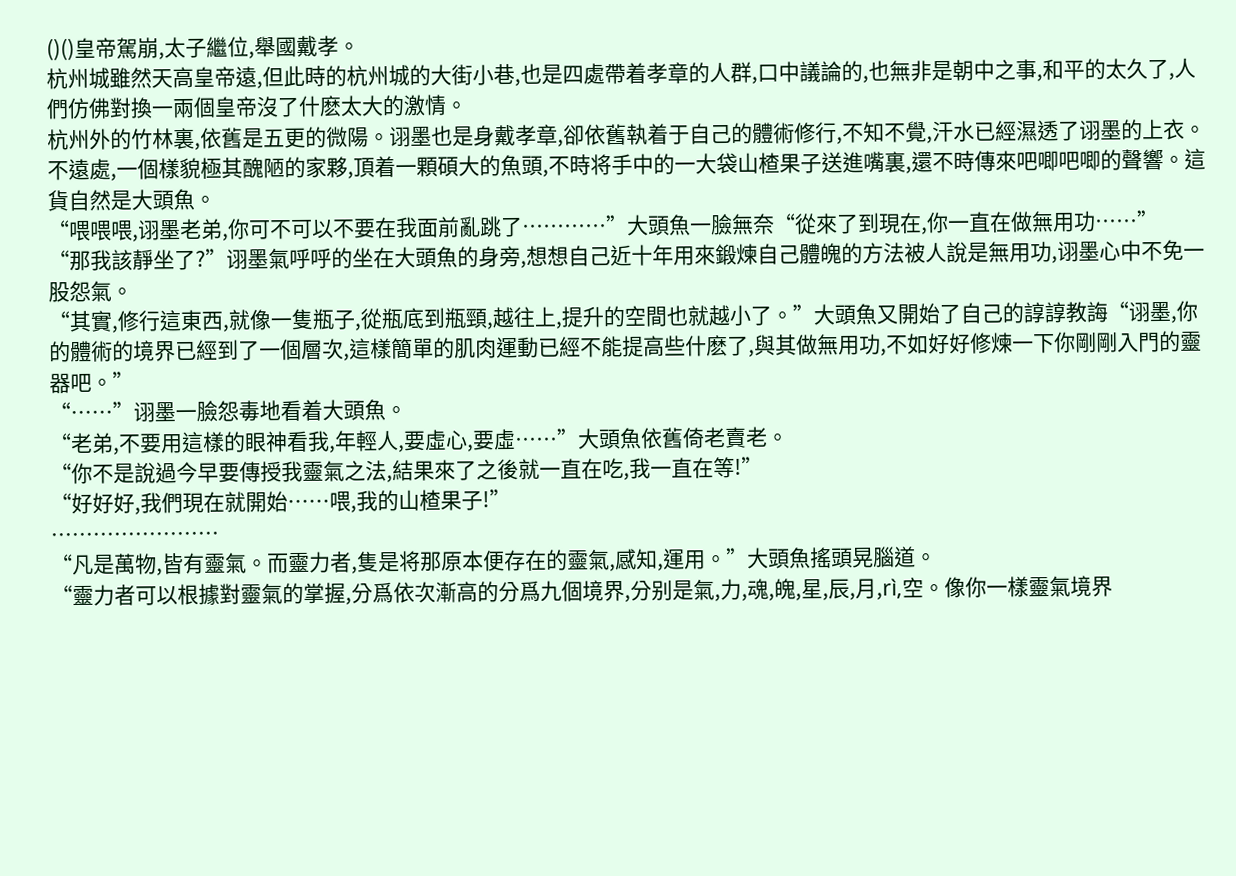()()皇帝駕崩,太子繼位,舉國戴孝。
杭州城雖然天高皇帝遠,但此時的杭州城的大街小巷,也是四處帶着孝章的人群,口中議論的,也無非是朝中之事,和平的太久了,人們仿佛對換一兩個皇帝沒了什麽太大的激情。
杭州外的竹林裏,依舊是五更的微陽。诩墨也是身戴孝章,卻依舊執着于自己的體術修行,不知不覺,汗水已經濕透了诩墨的上衣。
不遠處,一個樣貌極其醜陋的家夥,頂着一顆碩大的魚頭,不時将手中的一大袋山楂果子送進嘴裏,還不時傳來吧唧吧唧的聲響。這貨自然是大頭魚。
“喂喂喂,诩墨老弟,你可不可以不要在我面前亂跳了…………”大頭魚一臉無奈“從來了到現在,你一直在做無用功……”
“那我該靜坐了?”诩墨氣呼呼的坐在大頭魚的身旁,想想自己近十年用來鍛煉自己體魄的方法被人說是無用功,诩墨心中不免一股怨氣。
“其實,修行這東西,就像一隻瓶子,從瓶底到瓶頸,越往上,提升的空間也就越小了。”大頭魚又開始了自己的諄諄教誨“诩墨,你的體術的境界已經到了一個層次,這樣簡單的肌肉運動已經不能提高些什麽了,與其做無用功,不如好好修煉一下你剛剛入門的靈器吧。”
“……”诩墨一臉怨毒地看着大頭魚。
“老弟,不要用這樣的眼神看我,年輕人,要虛心,要虛……”大頭魚依舊倚老賣老。
“你不是說過今早要傳授我靈氣之法,結果來了之後就一直在吃,我一直在等!”
“好好好,我們現在就開始……喂,我的山楂果子!”
……………………
“凡是萬物,皆有靈氣。而靈力者,隻是将那原本便存在的靈氣,感知,運用。”大頭魚搖頭晃腦道。
“靈力者可以根據對靈氣的掌握,分爲依次漸高的分爲九個境界,分别是氣,力,魂,魄,星,辰,月,rì,空。像你一樣靈氣境界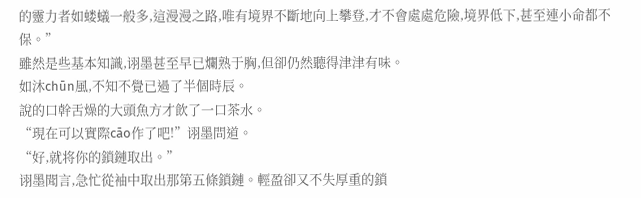的靈力者如蝼蟻一般多,這漫漫之路,唯有境界不斷地向上攀登,才不會處處危險,境界低下,甚至連小命都不保。”
雖然是些基本知識,诩墨甚至早已爛熟于胸,但卻仍然聽得津津有味。
如沐chūn風,不知不覺已過了半個時辰。
說的口幹舌燥的大頭魚方才飲了一口茶水。
“現在可以實際cāo作了吧!”诩墨問道。
“好,就将你的鎖鏈取出。”
诩墨聞言,急忙從袖中取出那第五條鎖鏈。輕盈卻又不失厚重的鎖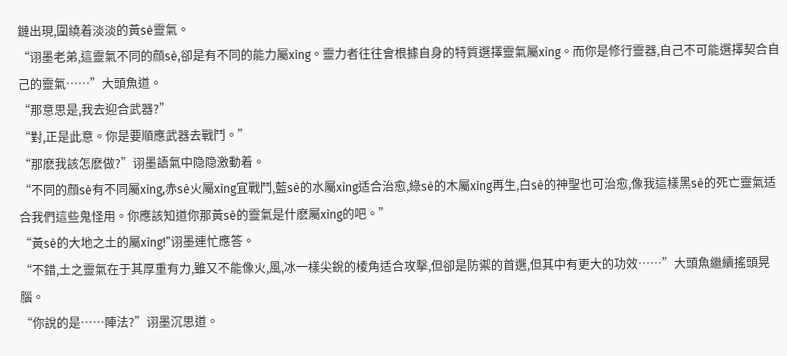鏈出現,圍繞着淡淡的黃sè靈氣。
“诩墨老弟,這靈氣不同的顔sè,卻是有不同的能力屬xìng。靈力者往往會根據自身的特質選擇靈氣屬xìng。而你是修行靈器,自己不可能選擇契合自己的靈氣……”大頭魚道。
“那意思是,我去迎合武器?”
“對,正是此意。你是要順應武器去戰鬥。”
“那麽我該怎麽做?”诩墨語氣中隐隐激動着。
“不同的顔sè有不同屬xìng,赤sè火屬xìng宜戰鬥,藍sè的水屬xìng适合治愈,綠sè的木屬xìng再生,白sè的神聖也可治愈,像我這樣黑sè的死亡靈氣适合我們這些鬼怪用。你應該知道你那黃sè的靈氣是什麽屬xìng的吧。”
“黃sè的大地之土的屬xìng!”诩墨連忙應答。
“不錯,土之靈氣在于其厚重有力,雖又不能像火,風,冰一樣尖銳的棱角适合攻擊,但卻是防禦的首選,但其中有更大的功效……”大頭魚繼續搖頭晃腦。
“你說的是……陣法?”诩墨沉思道。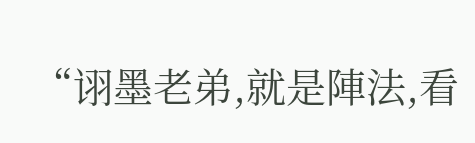“诩墨老弟,就是陣法,看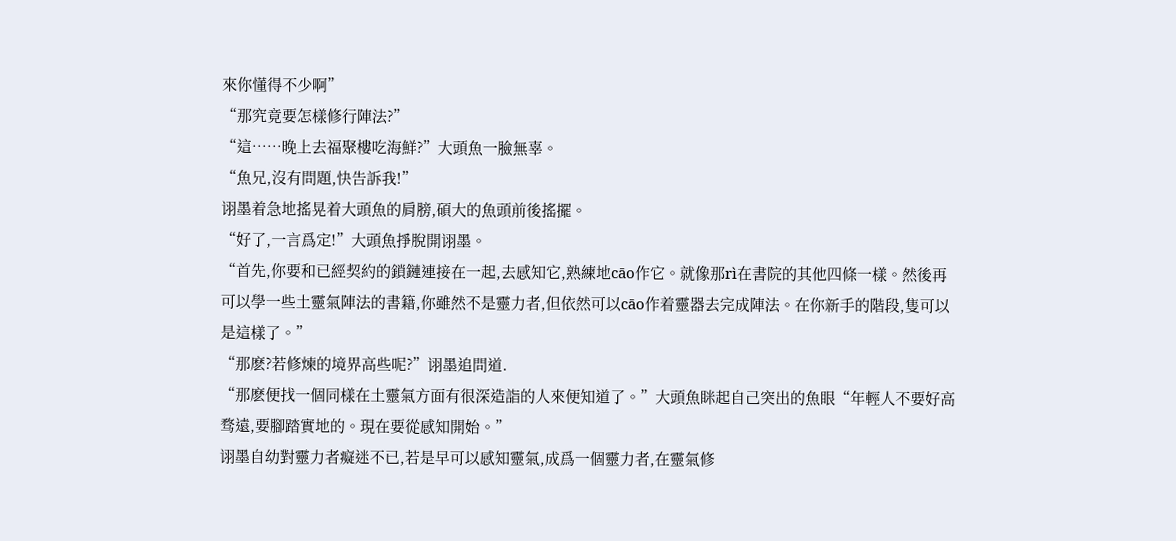來你懂得不少啊”
“那究竟要怎樣修行陣法?”
“這……晚上去福聚樓吃海鮮?”大頭魚一臉無辜。
“魚兄,沒有問題,快告訴我!”
诩墨着急地搖晃着大頭魚的肩膀,碩大的魚頭前後搖擺。
“好了,一言爲定!”大頭魚掙脫開诩墨。
“首先,你要和已經契約的鎖鏈連接在一起,去感知它,熟練地cāo作它。就像那rì在書院的其他四條一樣。然後再可以學一些土靈氣陣法的書籍,你雖然不是靈力者,但依然可以cāo作着靈器去完成陣法。在你新手的階段,隻可以是這樣了。”
“那麽?若修煉的境界高些呢?”诩墨追問道.
“那麽便找一個同樣在土靈氣方面有很深造詣的人來便知道了。”大頭魚眯起自己突出的魚眼“年輕人不要好高骛遠,要腳踏實地的。現在要從感知開始。”
诩墨自幼對靈力者癡迷不已,若是早可以感知靈氣,成爲一個靈力者,在靈氣修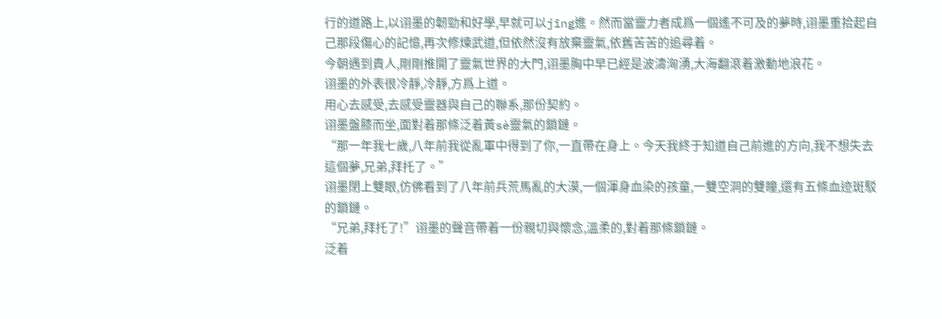行的道路上,以诩墨的韌勁和好學,早就可以jīng進。然而當靈力者成爲一個遙不可及的夢時,诩墨重拾起自己那段傷心的記憶,再次修煉武道,但依然沒有放棄靈氣,依舊苦苦的追尋着。
今朝遇到貴人,剛剛推開了靈氣世界的大門,诩墨胸中早已經是波濤洶湧,大海翻滾着激動地浪花。
诩墨的外表很冷靜,冷靜,方爲上道。
用心去感受,去感受靈器與自己的聯系,那份契約。
诩墨盤膝而坐,面對着那條泛着黃sè靈氣的鎖鏈。
“那一年我七歲,八年前我從亂軍中得到了你,一直帶在身上。今天我終于知道自己前進的方向,我不想失去這個夢,兄弟,拜托了。”
诩墨閉上雙眼,仿佛看到了八年前兵荒馬亂的大漠,一個渾身血染的孩童,一雙空洞的雙瞳,還有五條血迹斑駁的鎖鏈。
“兄弟,拜托了!”诩墨的聲音帶着一份親切與懷念,溫柔的,對着那條鎖鏈。
泛着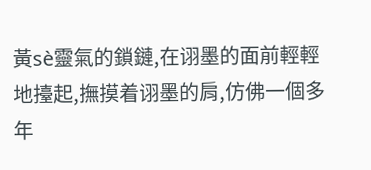黃sè靈氣的鎖鏈,在诩墨的面前輕輕地擡起,撫摸着诩墨的肩,仿佛一個多年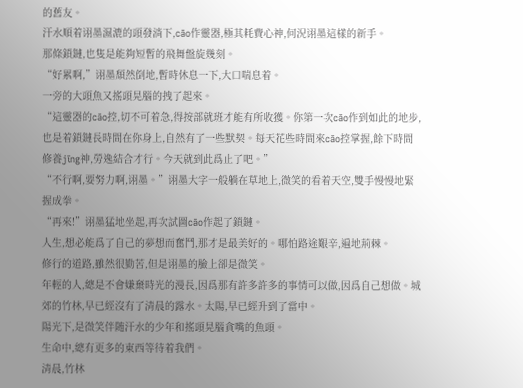的舊友。
汗水順着诩墨濕漉的頭發淌下,cāo作靈器,極其耗費心神,何況诩墨這樣的新手。
那條鎖鏈,也隻是能夠短暫的飛舞盤旋幾刻。
“好累啊,”诩墨頹然倒地,暫時休息一下,大口喘息着。
一旁的大頭魚又搖頭晃腦的拽了起來。
“這靈器的cāo控,切不可着急,得按部就班才能有所收獲。你第一次cāo作到如此的地步,也是着鎖鏈長時間在你身上,自然有了一些默契。每天花些時間來cāo控掌握,餘下時間修養jīng神,勞逸結合才行。今天就到此爲止了吧。”
“不行啊,要努力啊,诩墨。”诩墨大字一般躺在草地上,微笑的看着天空,雙手慢慢地緊握成拳。
“再來!”诩墨猛地坐起,再次試圖cāo作起了鎖鏈。
人生,想必能爲了自己的夢想而奮鬥,那才是最美好的。哪怕路途艱辛,遍地荊棘。
修行的道路,雖然很勤苦,但是诩墨的臉上卻是微笑。
年輕的人,總是不會嫌棄時光的漫長,因爲那有許多許多的事情可以做,因爲自己想做。城郊的竹林,早已經沒有了清晨的露水。太陽,早已經升到了當中。
陽光下,是微笑伴随汗水的少年和搖頭晃腦貪嘴的魚頭。
生命中,總有更多的東西等待着我們。
清晨,竹林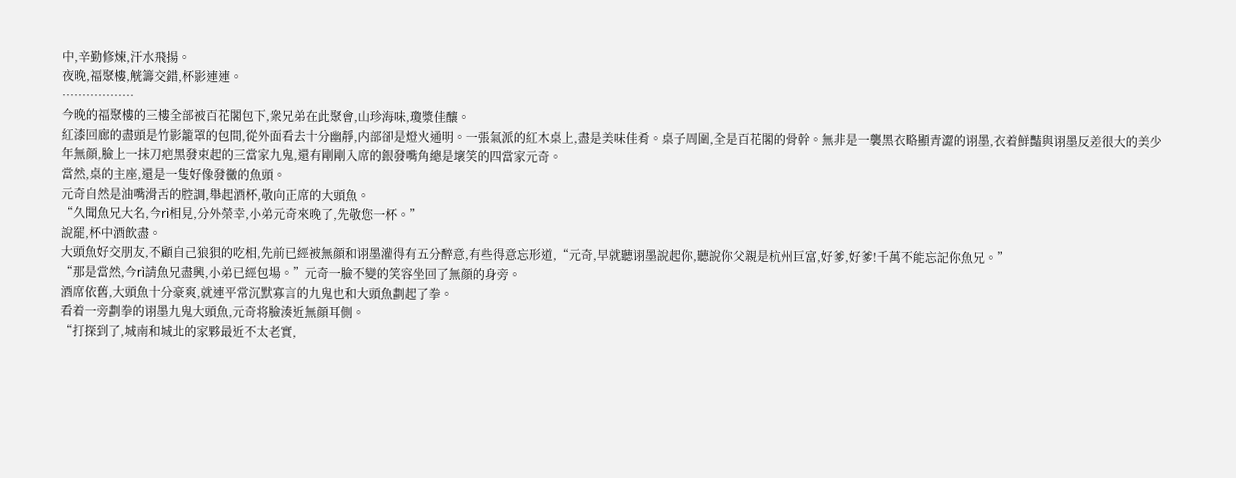中,辛勤修煉,汗水飛揚。
夜晚,福聚樓,觥籌交錯,杯影連連。
………………
今晚的福聚樓的三樓全部被百花閣包下,衆兄弟在此聚會,山珍海味,瓊漿佳釀。
紅漆回廊的盡頭是竹影籠罩的包間,從外面看去十分幽靜,内部卻是燈火通明。一張氣派的紅木桌上,盡是美味佳肴。桌子周圍,全是百花閣的骨幹。無非是一襲黑衣略顯青澀的诩墨,衣着鮮豔與诩墨反差很大的美少年無顔,臉上一抹刀疤黑發束起的三當家九鬼,還有剛剛入席的銀發嘴角總是壞笑的四當家元奇。
當然,桌的主座,還是一隻好像發黴的魚頭。
元奇自然是油嘴滑舌的腔調,舉起酒杯,敬向正席的大頭魚。
“久聞魚兄大名,今rì相見,分外榮幸,小弟元奇來晚了,先敬您一杯。”
說罷,杯中酒飲盡。
大頭魚好交朋友,不顧自己狼狽的吃相,先前已經被無顔和诩墨灌得有五分醉意,有些得意忘形道,“元奇,早就聽诩墨說起你,聽說你父親是杭州巨富,好爹,好爹!千萬不能忘記你魚兄。”
“那是當然,今rì請魚兄盡興,小弟已經包場。”元奇一臉不變的笑容坐回了無顔的身旁。
酒席依舊,大頭魚十分豪爽,就連平常沉默寡言的九鬼也和大頭魚劃起了拳。
看着一旁劃拳的诩墨九鬼大頭魚,元奇将臉湊近無顔耳側。
“打探到了,城南和城北的家夥最近不太老實,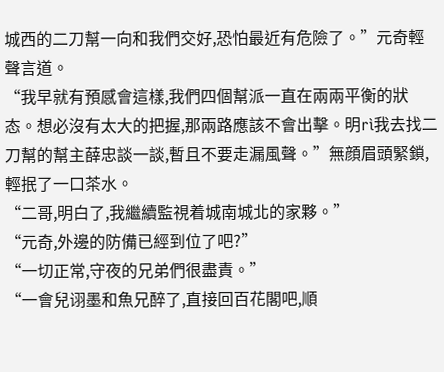城西的二刀幫一向和我們交好,恐怕最近有危險了。”元奇輕聲言道。
“我早就有預感會這樣,我們四個幫派一直在兩兩平衡的狀态。想必沒有太大的把握,那兩路應該不會出擊。明rì我去找二刀幫的幫主薛忠談一談,暫且不要走漏風聲。”無顔眉頭緊鎖,輕抿了一口茶水。
“二哥,明白了,我繼續監視着城南城北的家夥。”
“元奇,外邊的防備已經到位了吧?”
“一切正常,守夜的兄弟們很盡責。”
“一會兒诩墨和魚兄醉了,直接回百花閣吧,順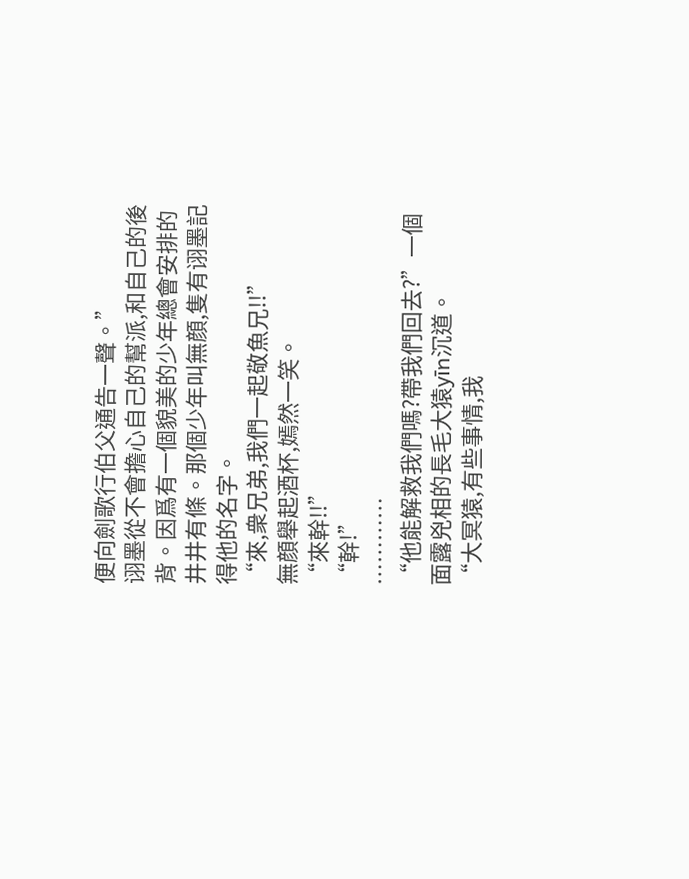便向劍歌行伯父通告一聲。”
诩墨從不會擔心自己的幫派,和自己的後背。因爲有一個貌美的少年總會安排的井井有條。那個少年叫無顔,隻有诩墨記得他的名字。
“來,衆兄弟,我們一起敬魚兄!!”
無顔舉起酒杯,嫣然一笑。
“來幹!!”
“幹!”
…………
“他能解救我們嗎?帶我們回去?”一個面露兇相的長毛大猿yīn沉道。
“大冥猿,有些事情,我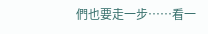們也要走一步……看一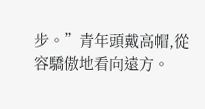步。”青年頭戴高帽,從容驕傲地看向遠方。